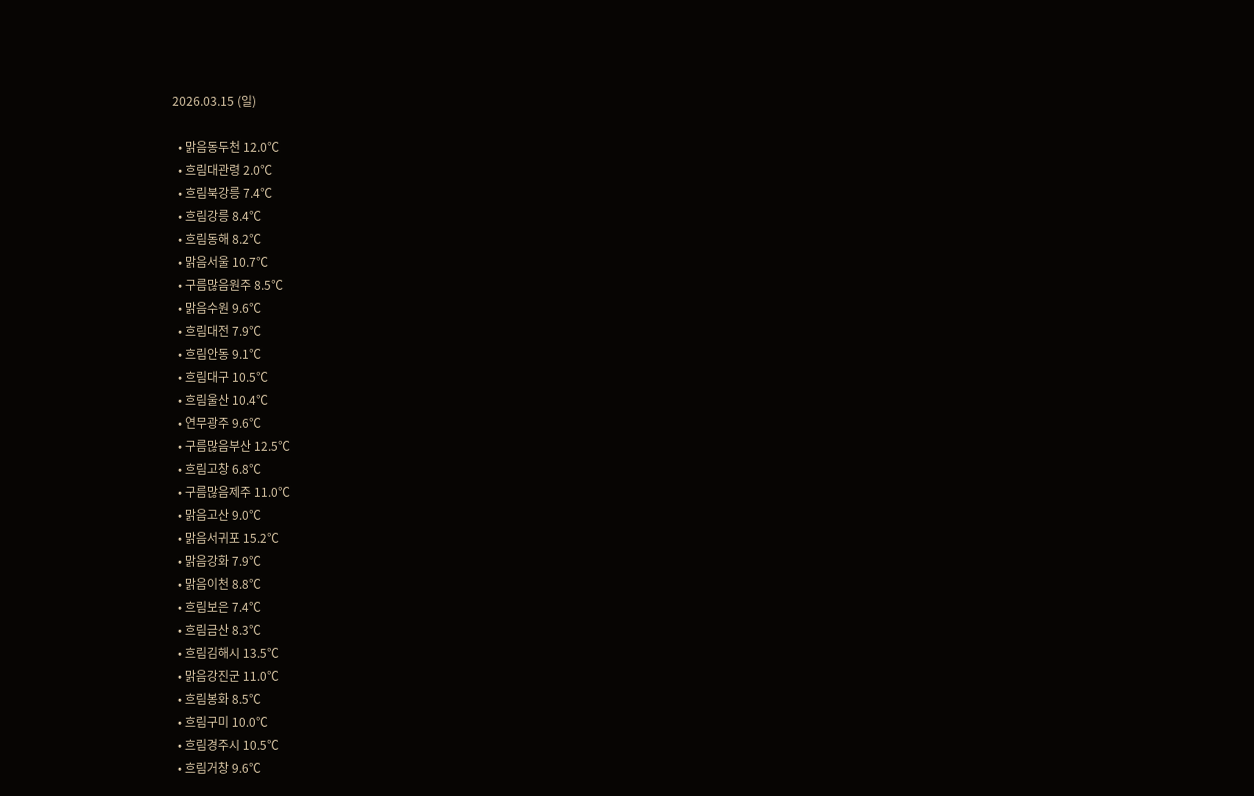2026.03.15 (일)

  • 맑음동두천 12.0℃
  • 흐림대관령 2.0℃
  • 흐림북강릉 7.4℃
  • 흐림강릉 8.4℃
  • 흐림동해 8.2℃
  • 맑음서울 10.7℃
  • 구름많음원주 8.5℃
  • 맑음수원 9.6℃
  • 흐림대전 7.9℃
  • 흐림안동 9.1℃
  • 흐림대구 10.5℃
  • 흐림울산 10.4℃
  • 연무광주 9.6℃
  • 구름많음부산 12.5℃
  • 흐림고창 6.8℃
  • 구름많음제주 11.0℃
  • 맑음고산 9.0℃
  • 맑음서귀포 15.2℃
  • 맑음강화 7.9℃
  • 맑음이천 8.8℃
  • 흐림보은 7.4℃
  • 흐림금산 8.3℃
  • 흐림김해시 13.5℃
  • 맑음강진군 11.0℃
  • 흐림봉화 8.5℃
  • 흐림구미 10.0℃
  • 흐림경주시 10.5℃
  • 흐림거창 9.6℃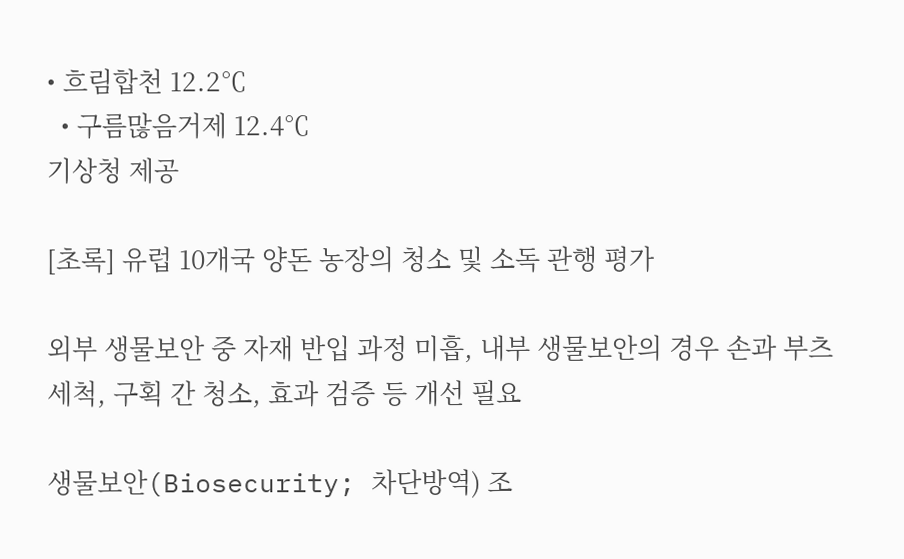• 흐림합천 12.2℃
  • 구름많음거제 12.4℃
기상청 제공

[초록] 유럽 10개국 양돈 농장의 청소 및 소독 관행 평가

외부 생물보안 중 자재 반입 과정 미흡, 내부 생물보안의 경우 손과 부츠 세척, 구획 간 청소, 효과 검증 등 개선 필요

생물보안(Biosecurity; 차단방역) 조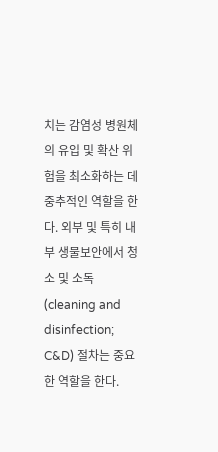치는 감염성 병원체의 유입 및 확산 위험을 최소화하는 데 중추적인 역할을 한다. 외부 및 특히 내부 생물보안에서 청소 및 소독(cleaning and disinfection; C&D) 절차는 중요한 역할을 한다.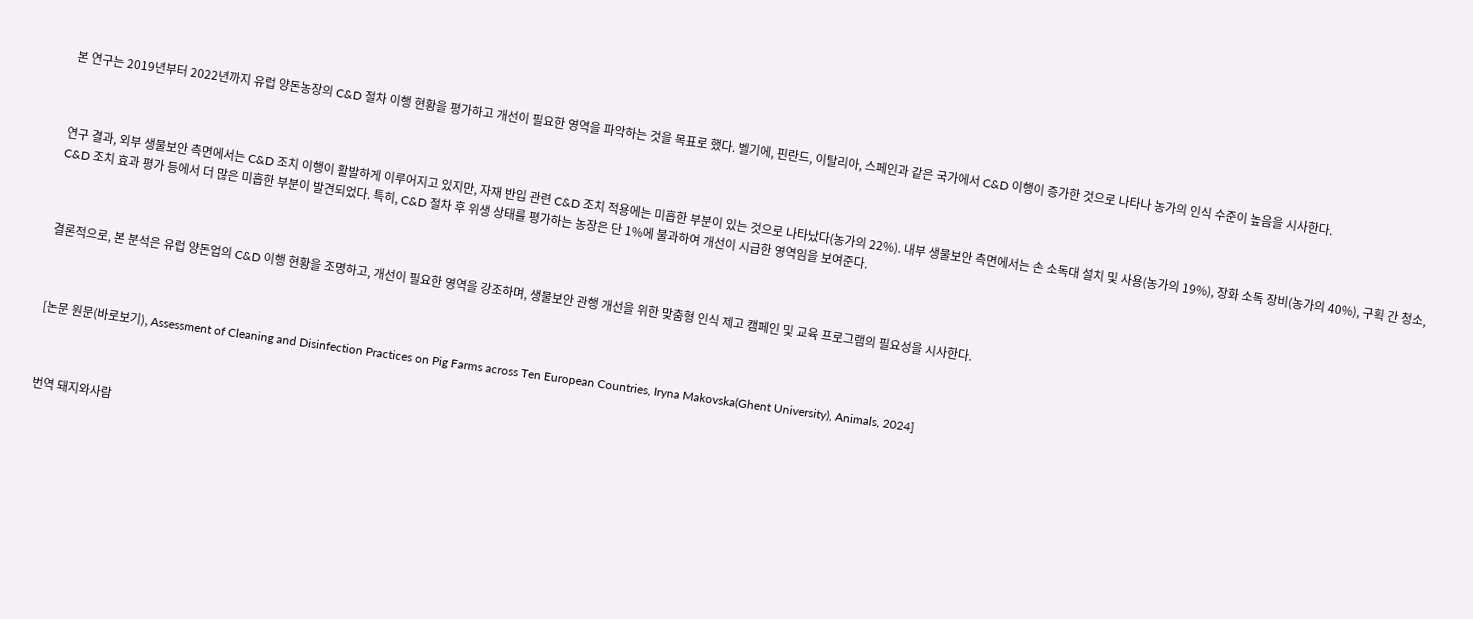본 연구는 2019년부터 2022년까지 유럽 양돈농장의 C&D 절차 이행 현황을 평가하고 개선이 필요한 영역을 파악하는 것을 목표로 했다. 벨기에, 핀란드, 이탈리아, 스페인과 같은 국가에서 C&D 이행이 증가한 것으로 나타나 농가의 인식 수준이 높음을 시사한다.



연구 결과, 외부 생물보안 측면에서는 C&D 조치 이행이 활발하게 이루어지고 있지만, 자재 반입 관련 C&D 조치 적용에는 미흡한 부분이 있는 것으로 나타났다(농가의 22%). 내부 생물보안 측면에서는 손 소독대 설치 및 사용(농가의 19%), 장화 소독 장비(농가의 40%), 구획 간 청소, C&D 조치 효과 평가 등에서 더 많은 미흡한 부분이 발견되었다. 특히, C&D 절차 후 위생 상태를 평가하는 농장은 단 1%에 불과하여 개선이 시급한 영역임을 보여준다.



결론적으로, 본 분석은 유럽 양돈업의 C&D 이행 현황을 조명하고, 개선이 필요한 영역을 강조하며, 생물보안 관행 개선을 위한 맞춤형 인식 제고 캠페인 및 교육 프로그램의 필요성을 시사한다.



[논문 원문(바로보기), Assessment of Cleaning and Disinfection Practices on Pig Farms across Ten European Countries, Iryna Makovska(Ghent University), Animals, 2024]



번역 돼지와사람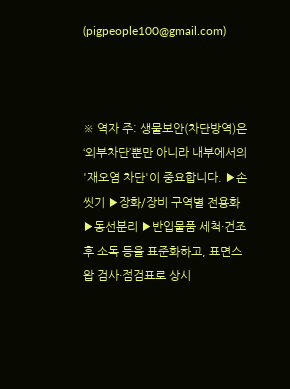(pigpeople100@gmail.com)



※ 역자 주: 생물보안(차단방역)은 ‘외부차단’뿐만 아니라 내부에서의 '재오염 차단'이 중요합니다. ▶손씻기 ▶장화/장비 구역별 전용화 ▶동선분리 ▶반입물품 세척·건조 후 소독 등을 표준화하고, 표면스왑 검사·점검표로 상시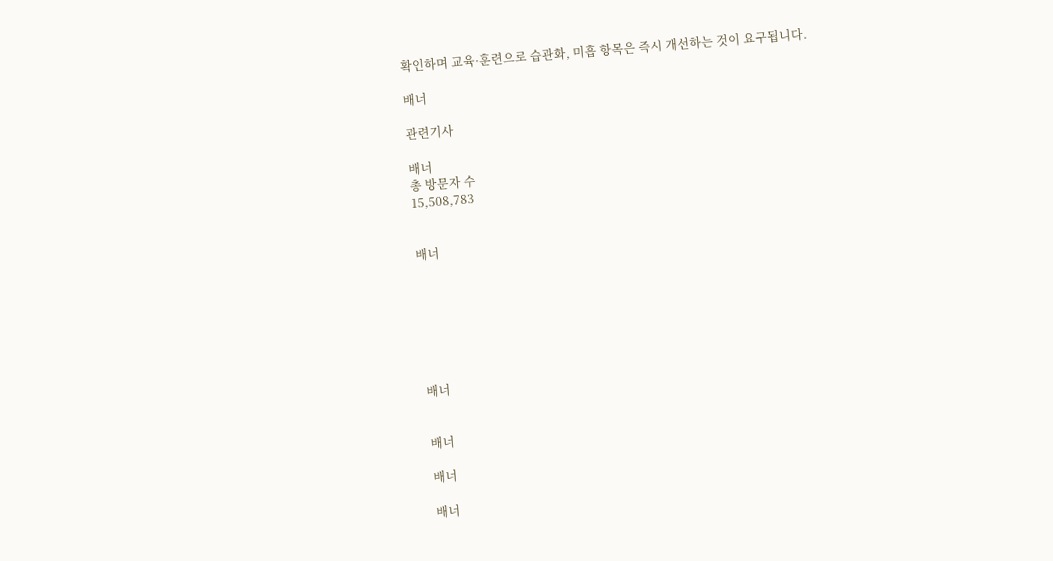확인하며 교육·훈련으로 습관화, 미흡 항목은 즉시 개선하는 것이 요구됩니다.

배너

관련기사

배너
총 방문자 수
15,508,783


배너







배너


배너

배너

배너